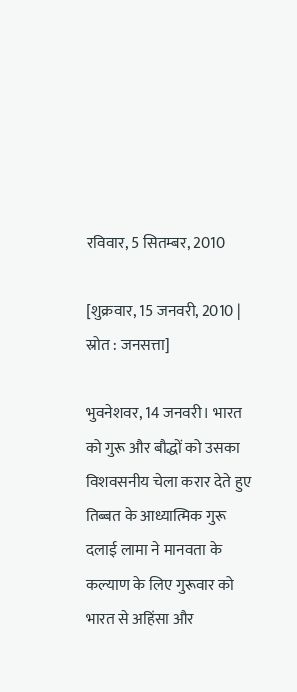रविवार, 5 सितम्बर, 2010

[शुक्रवार, 15 जनवरी, 2010 | स्रोत : जनसत्ता]

भुवनेशवर, 14 जनवरी। भारत को गुरू और बौद्धों को उसका विशवसनीय चेला करार देते हुए तिब्बत के आध्यात्मिक गुरू दलाई लामा ने मानवता के कल्याण के लिए गुरूवार को भारत से अहिंसा और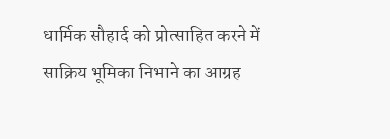धार्मिक सौहार्द को प्रोत्साहित करने में साक्रिय भूमिका निभाने का आग्रह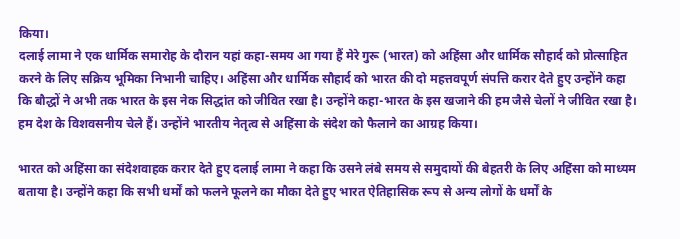किया।
दलाई लामा ने एक धार्मिक समारोह के दौरान यहां कहा-समय आ गया हैं मेरे गुरू (भारत) को अहिंसा और धार्मिक सौहार्द को प्रोत्साहित करने के लिए सक्रिय भूमिका निभानी चाहिए। अहिंसा और धार्मिक सौहार्द को भारत की दो महत्तवपूर्ण संपत्ति करार देते हुए उन्होंने कहा कि बौद्धों ने अभी तक भारत के इस नेक सिद्धांत को जीवित रखा है। उन्होंने कहा-भारत के इस खजाने की हम जैसे चेलों ने जीवित रखा है। हम देश के विशवसनीय चेले हैं। उन्होंने भारतीय नेतृत्व से अहिंसा के संदेश को फैलाने का आग्रह किया।

भारत को अहिंसा का संदेशवाहक करार देते हुए दलाई लामा ने कहा कि उसने लंबे समय से समुदायों की बेहतरी के लिए अहिंसा को माध्यम बताया है। उन्होंने कहा कि सभी धर्मों को फलने फूलने का मौका देते हुए भारत ऐतिहासिक रूप से अन्य लोगों के धर्मों के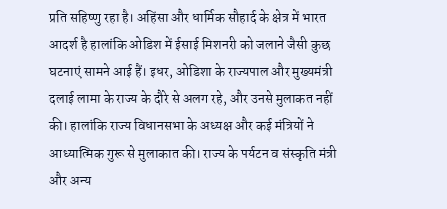प्रति सहिष्णु रहा है। अहिंसा और धार्मिक सौहार्द के क्षेत्र में भारत आदर्श है हालांकि ओडिश में ईसाई मिशनरी को जलाने जैसी कुछ घटनाएं सामने आई हैं। इधर, ओडिशा के राज्यपाल और मुख्यमंत्री दलाई लामा के राज्य के दौरे से अलग रहे, और उनसे मुलाकत नहीं की। हालांकि राज्य विधानसभा के अध्यक्ष और कई मंत्रियों ने आध्यात्मिक गुरू से मुलाकात की। राज्य के पर्यटन व संस्कृति मंत्री और अन्य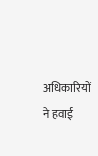अधिकारियों ने हवाई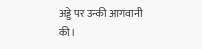अड्डे पर उन्की आगवानी की।